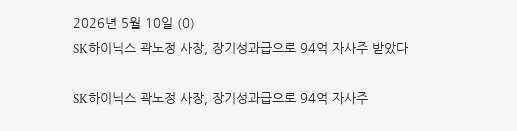2026년 5월 10일 (0)
SK하이닉스 곽노정 사장, 장기성과급으로 94억 자사주 받았다

SK하이닉스 곽노정 사장, 장기성과급으로 94억 자사주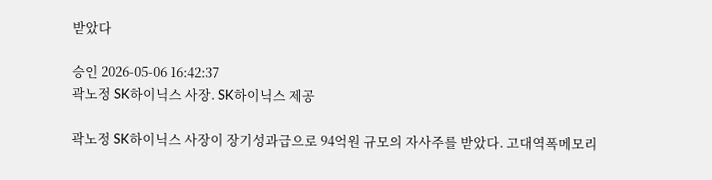받았다

승인 2026-05-06 16:42:37
곽노정 SK하이닉스 사장. SK하이닉스 제공

곽노정 SK하이닉스 사장이 장기성과급으로 94억원 규모의 자사주를 받았다. 고대역폭메모리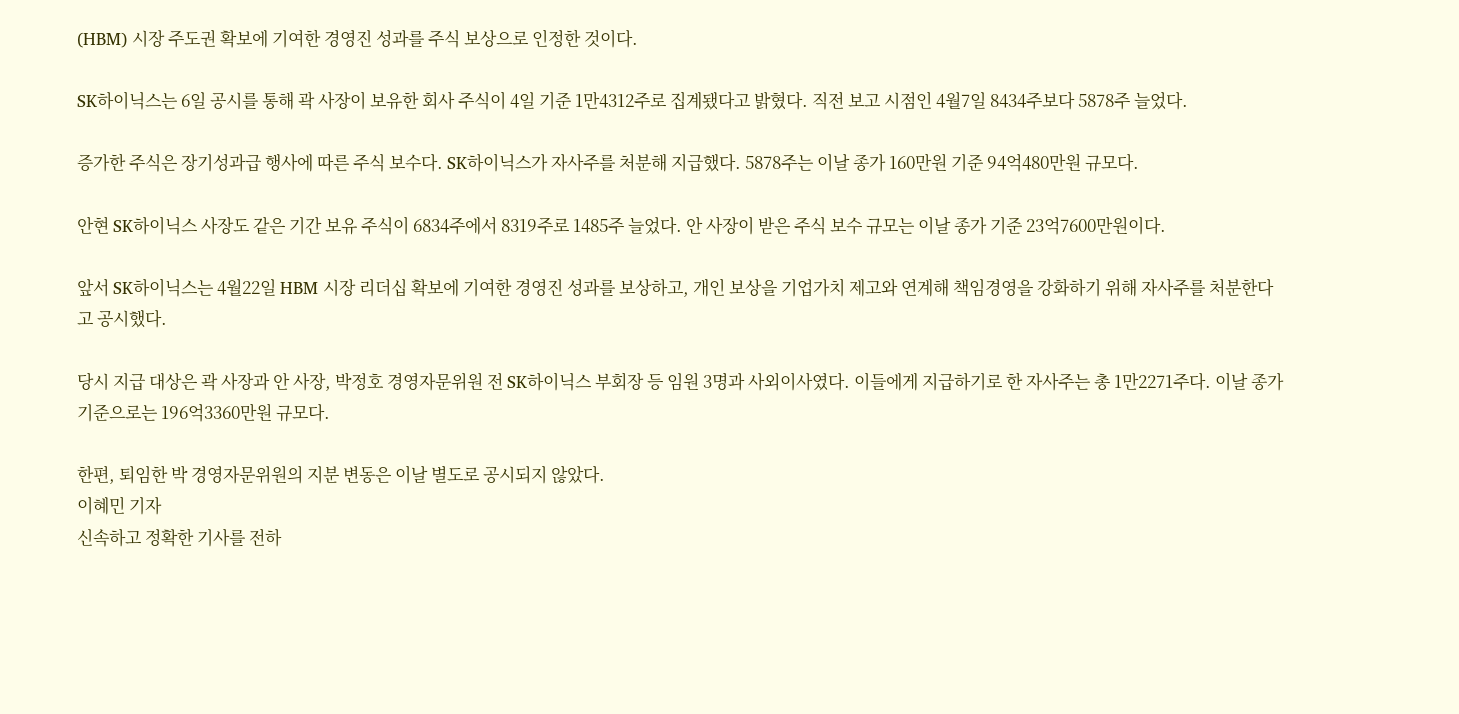(HBM) 시장 주도권 확보에 기여한 경영진 성과를 주식 보상으로 인정한 것이다.

SK하이닉스는 6일 공시를 통해 곽 사장이 보유한 회사 주식이 4일 기준 1만4312주로 집계됐다고 밝혔다. 직전 보고 시점인 4월7일 8434주보다 5878주 늘었다.

증가한 주식은 장기성과급 행사에 따른 주식 보수다. SK하이닉스가 자사주를 처분해 지급했다. 5878주는 이날 종가 160만원 기준 94억480만원 규모다.

안현 SK하이닉스 사장도 같은 기간 보유 주식이 6834주에서 8319주로 1485주 늘었다. 안 사장이 받은 주식 보수 규모는 이날 종가 기준 23억7600만원이다.

앞서 SK하이닉스는 4월22일 HBM 시장 리더십 확보에 기여한 경영진 성과를 보상하고, 개인 보상을 기업가치 제고와 연계해 책임경영을 강화하기 위해 자사주를 처분한다고 공시했다.

당시 지급 대상은 곽 사장과 안 사장, 박정호 경영자문위원 전 SK하이닉스 부회장 등 임원 3명과 사외이사였다. 이들에게 지급하기로 한 자사주는 총 1만2271주다. 이날 종가 기준으로는 196억3360만원 규모다.

한편, 퇴임한 박 경영자문위원의 지분 변동은 이날 별도로 공시되지 않았다.
이혜민 기자
신속하고 정확한 기사를 전하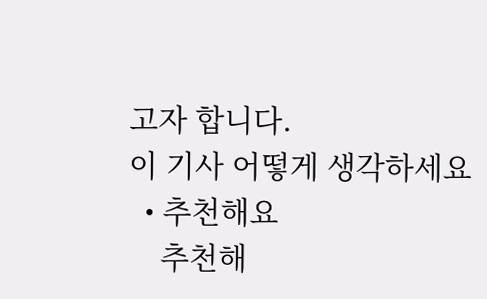고자 합니다.
이 기사 어떻게 생각하세요
  • 추천해요
    추천해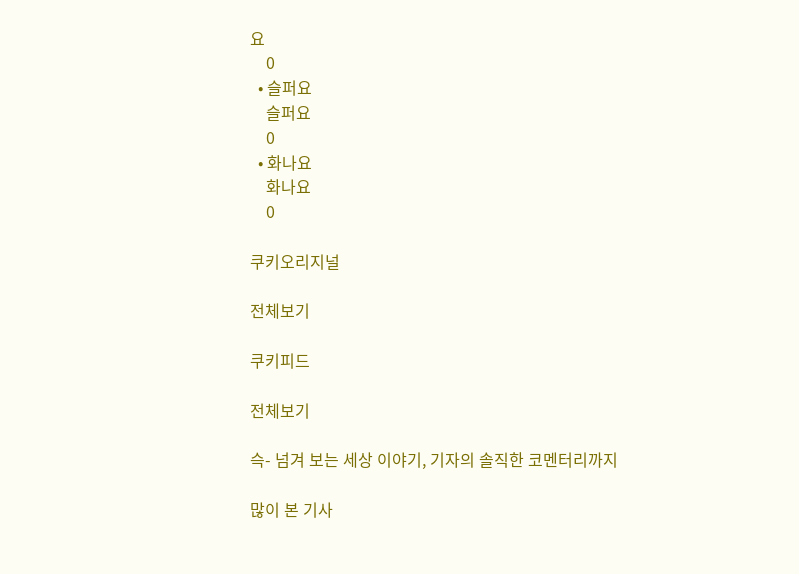요
    0
  • 슬퍼요
    슬퍼요
    0
  • 화나요
    화나요
    0

쿠키오리지널

전체보기

쿠키피드

전체보기

슥- 넘겨 보는 세상 이야기, 기자의 솔직한 코멘터리까지

많이 본 기사